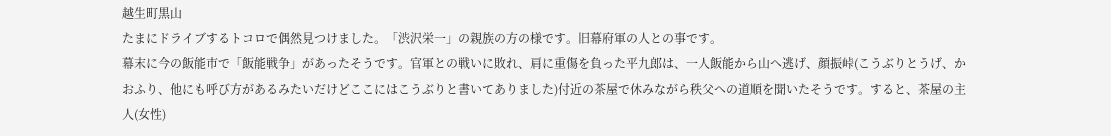越生町黒山
たまにドライブするトコロで偶然見つけました。「渋沢栄一」の親族の方の様です。旧幕府軍の人との事です。
幕末に今の飯能市で「飯能戦争」があったそうです。官軍との戦いに敗れ、肩に重傷を負った平九郎は、一人飯能から山へ逃げ、顔振峠(こうぶりとうげ、かおふり、他にも呼び方があるみたいだけどここにはこうぶりと書いてありました)付近の茶屋で休みながら秩父への道順を聞いたそうです。すると、茶屋の主人(女性)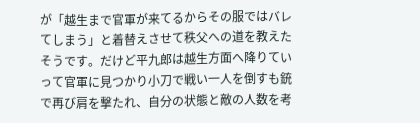が「越生まで官軍が来てるからその服ではバレてしまう」と着替えさせて秩父への道を教えたそうです。だけど平九郎は越生方面へ降りていって官軍に見つかり小刀で戦い一人を倒すも銃で再び肩を撃たれ、自分の状態と敵の人数を考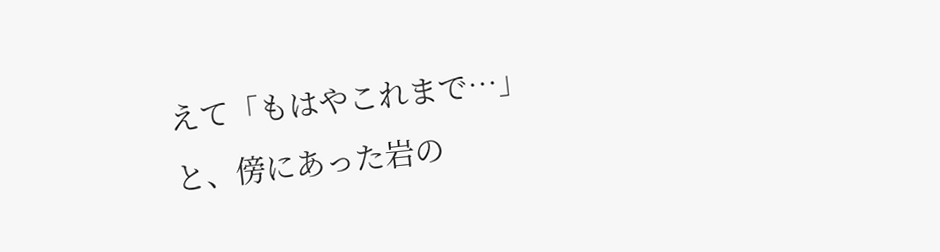えて「もはやこれまで…」と、傍にあった岩の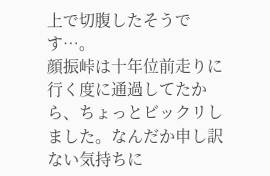上で切腹したそうです…。
顔振峠は十年位前走りに行く度に通過してたから、ちょっとビックリしました。なんだか申し訳ない気持ちに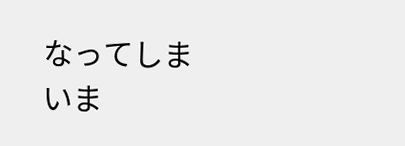なってしまいま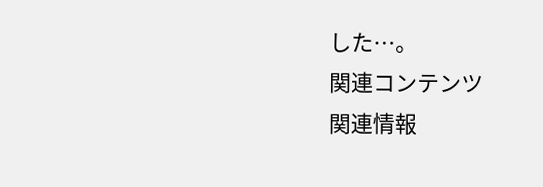した…。
関連コンテンツ
関連情報